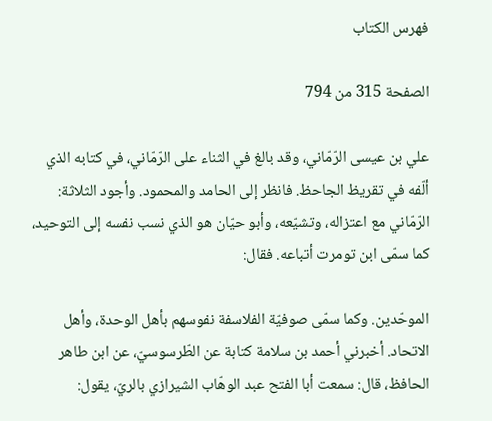فهرس الكتاب

الصفحة 315 من 794

علي بن عيسى الرّمّاني، وقد بالغ في الثناء على الرّمّاني، في كتابه الذي ألّفه في تقريظ الجاحظ. فانظر إلى الحامد والمحمود. وأجود الثلاثة: الرّمّاني مع اعتزاله، وتشيّعه، وأبو حيّان هو الذي نسب نفسه إلى التوحيد، كما سمّى ابن تومرت أتباعه. فقال:

الموحّدين. وكما سمّى صوفيّة الفلاسفة نفوسهم بأهل الوحدة، وأهل الاتحاد. أخبرني أحمد بن سلامة كتابة عن الطّرسوسيّ، عن ابن طاهر الحافظ، قال: سمعت أبا الفتح عبد الوهّاب الشيرازي بالريّ، يقول: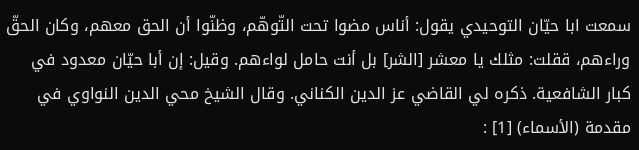سمعت ابا حيّان التوحيدي يقول: أناس مضوا تحت التّوهّم، وظنّوا أن الحق معهم، وكان الحقّ وراءهم، ققلت: مثلك يا معشر [الشر] بل أنت حامل لواءهم. وقيل: إن أبا حيّان معدود في كبار الشافعية. ذكره لي القاضي عز الدين الكناني. وقال الشيخ محي الدين النواوي في مقدمة (الأسماء) [1] :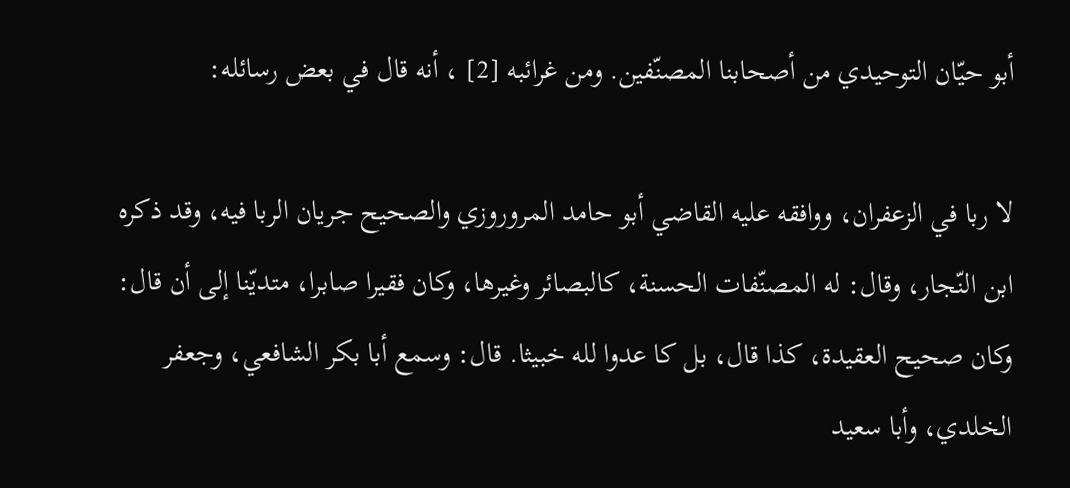أبو حيّان التوحيدي من أصحابنا المصنّفين. ومن غرائبه [2] ، أنه قال في بعض رسائله:

لا ربا في الزعفران، ووافقه عليه القاضي أبو حامد المروروزي والصحيح جريان الربا فيه، وقد ذكره ابن النّجار، وقال: له المصنّفات الحسنة، كالبصائر وغيرها، وكان فقيرا صابرا، متديّنا إلى أن قال: وكان صحيح العقيدة، كذا قال، بل كا عدوا لله خبيثا. قال: وسمع أبا بكر الشافعي، وجعفر الخلدي، وأبا سعيد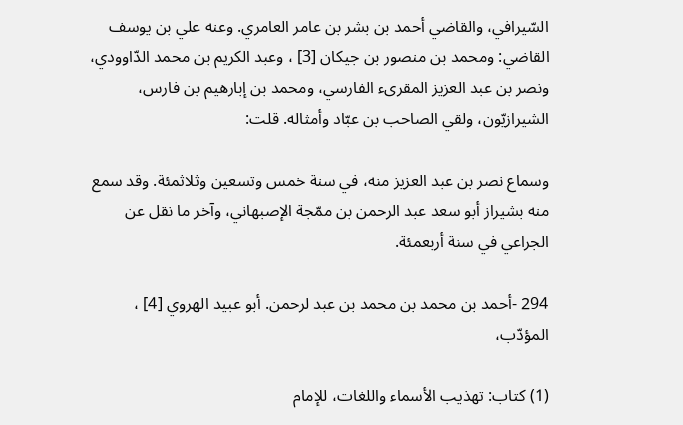السّيرافي، والقاضي أحمد بن بشر بن عامر العامري. وعنه علي بن يوسف القاضي: ومحمد بن منصور بن جيكان [3] ، وعبد الكريم بن محمد الدّاوودي، ونصر بن عبد العزيز المقرىء الفارسي، ومحمد بن إبارهيم بن فارس، الشيرازيّون، ولقي الصاحب بن عبّاد وأمثاله. قلت:

وسماع نصر بن عبد العزيز منه، في سنة خمس وتسعين وثلاثمئة. وقد سمع منه بشيراز أبو سعد عبد الرحمن بن ممّجة الإصبهاني، وآخر ما نقل عن الجراعي في سنة أربعمئة.

294 -أحمد بن محمد بن محمد بن عبد لرحمن. أبو عبيد الهروي [4] ، المؤدّب،

(1) كتاب: تهذيب الأسماء واللغات، للإمام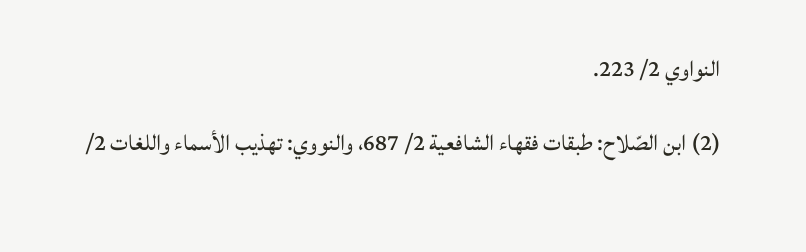النواوي 2/ 223.

(2) ابن الصّلاح: طبقات فقهاء الشافعية 2/ 687، والنووي: تهذيب الأسماء واللغات 2/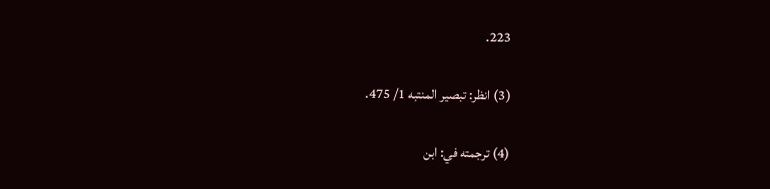223.

(3) انظر: تبصير المنتبه 1/ 475.

(4) ترجمته في: ابن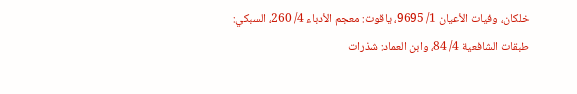خلكان، وفيات الأعيان 1/ 9695، ياقوت: معجم الأدباء 4/ 260، السبكي: طبقات الشافعية 4/ 84، وابن العماد: شذرات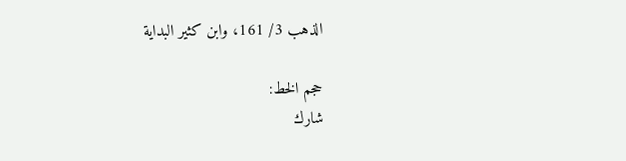الذهب 3/ 161، وابن كثير البداية

حجم الخط:
شارك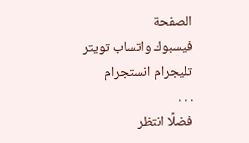الصفحة
فيسبوك واتساب تويتر تليجرام انستجرام
. . .
فضلًا انتظر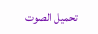تحميل الصوت